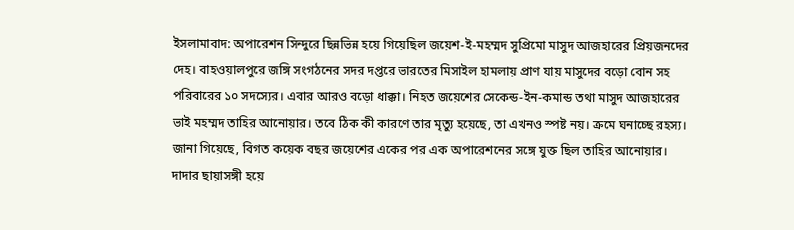ইসলামাবাদ: অপারেশন সিন্দুরে ছিন্নভিন্ন হয়ে গিয়েছিল জয়েশ-ই-মহম্মদ সুপ্রিমো মাসুদ আজহারের প্রিয়জনদের দেহ। বাহওয়ালপুরে জঙ্গি সংগঠনের সদর দপ্তরে ভারতের মিসাইল হামলায় প্রাণ যায় মাসুদের বড়ো বোন সহ পরিবারের ১০ সদস্যের। এবার আরও বড়ো ধাক্কা। নিহত জয়েশের সেকেন্ড-ইন-কমান্ড তথা মাসুদ আজহারের ভাই মহম্মদ তাহির আনোয়ার। তবে ঠিক কী কারণে তার মৃত্যু হয়েছে, তা এখনও স্পষ্ট নয়। ক্রমে ঘনাচ্ছে রহস্য। জানা গিয়েছে, বিগত কয়েক বছর জয়েশের একের পর এক অপারেশনের সঙ্গে যুক্ত ছিল তাহির আনোয়ার। দাদার ছায়াসঙ্গী হয়ে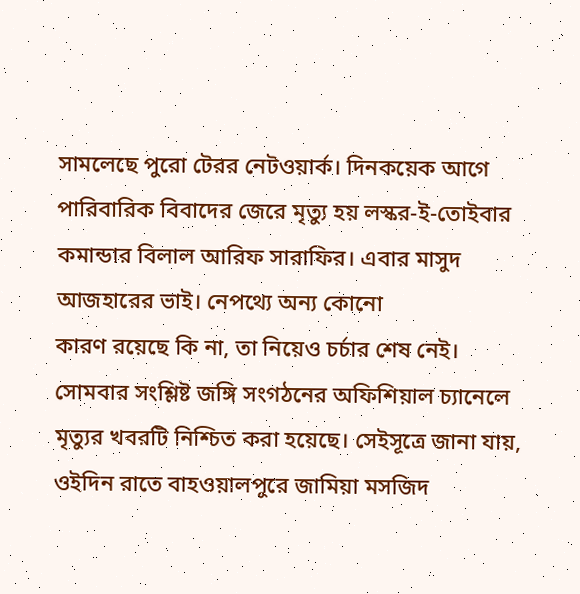সামলেছে পুরো টেরর নেটওয়ার্ক। দিনকয়েক আগে পারিবারিক বিবাদের জেরে মৃত্যু হয় লস্কর-ই-তোইবার কমান্ডার বিলাল আরিফ সারাফির। এবার মাসুদ আজহারের ভাই। নেপথ্যে অন্য কোনো
কারণ রয়েছে কি না, তা নিয়েও চর্চার শেষ নেই।
সোমবার সংশ্লিষ্ট জঙ্গি সংগঠনের অফিশিয়াল চ্যানেলে মৃত্যুর খবরটি নিশ্চিত করা হয়েছে। সেইসূত্রে জানা যায়, ওইদিন রাতে বাহওয়ালপুরে জামিয়া মসজিদ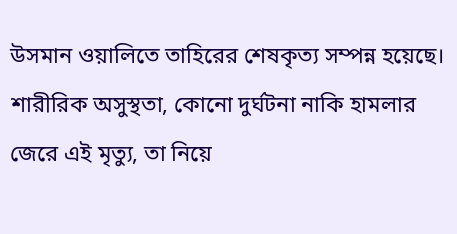উসমান ওয়ালিতে তাহিরের শেষকৃত্য সম্পন্ন হয়েছে। শারীরিক অসুস্থতা, কোনো দুর্ঘটনা নাকি হামলার জেরে এই মৃত্যু, তা নিয়ে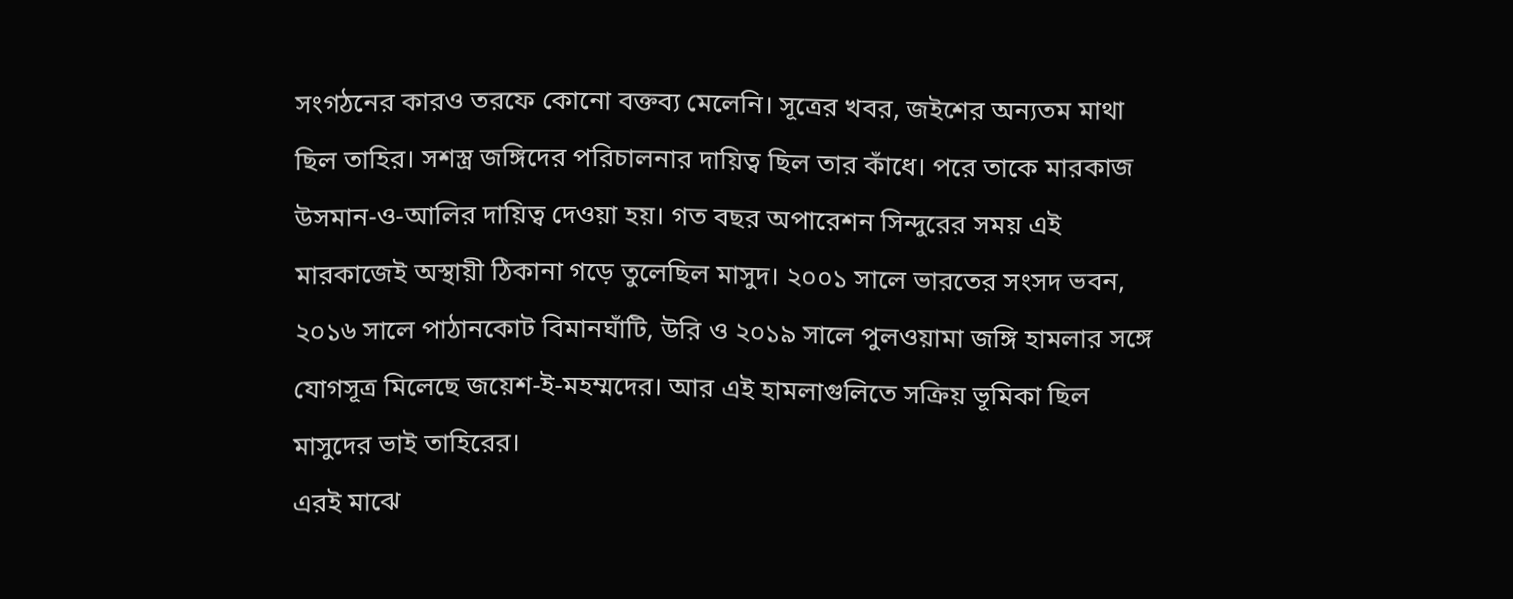সংগঠনের কারও তরফে কোনো বক্তব্য মেলেনি। সূত্রের খবর, জইশের অন্যতম মাথা ছিল তাহির। সশস্ত্র জঙ্গিদের পরিচালনার দায়িত্ব ছিল তার কাঁধে। পরে তাকে মারকাজ উসমান-ও-আলির দায়িত্ব দেওয়া হয়। গত বছর অপারেশন সিন্দুরের সময় এই মারকাজেই অস্থায়ী ঠিকানা গড়ে তুলেছিল মাসুদ। ২০০১ সালে ভারতের সংসদ ভবন, ২০১৬ সালে পাঠানকোট বিমানঘাঁটি, উরি ও ২০১৯ সালে পুলওয়ামা জঙ্গি হামলার সঙ্গে যোগসূত্র মিলেছে জয়েশ-ই-মহম্মদের। আর এই হামলাগুলিতে সক্রিয় ভূমিকা ছিল মাসুদের ভাই তাহিরের।
এরই মাঝে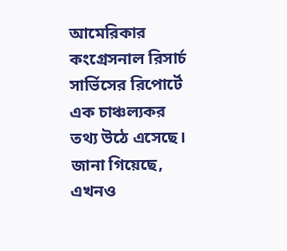আমেরিকার কংগ্রেসনাল রিসার্চ সার্ভিসের রিপোর্টে এক চাঞ্চল্যকর তথ্য উঠে এসেছে। জানা গিয়েছে, এখনও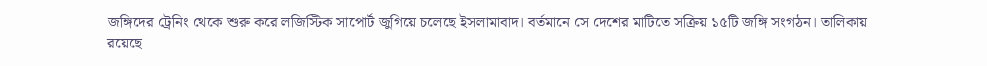জঙ্গিদের ট্রেনিং থেকে শুরু করে লজিস্টিক সাপোর্ট জুগিয়ে চলেছে ইসলামাবাদ। বর্তমানে সে দেশের মাটিতে সক্রিয় ১৫টি জঙ্গি সংগঠন। তালিকায় রয়েছে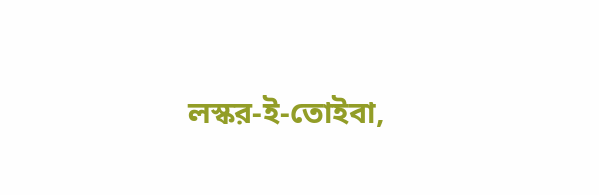লস্কর-ই-তোইবা,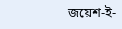জয়েশ-ই-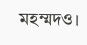মহম্মদও।